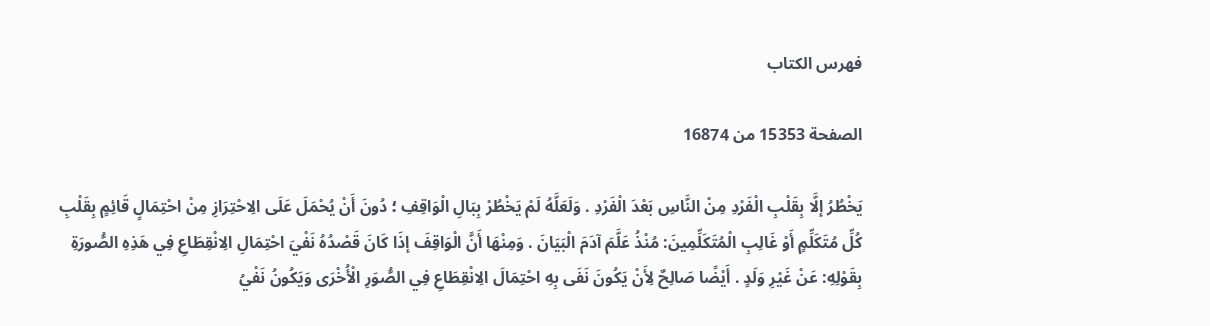فهرس الكتاب

الصفحة 15353 من 16874

يَخْطُرُ إلَّا بِقَلْبِ الْفَرْدِ مِنْ النَّاسِ بَعْدَ الْفَرْدِ . وَلَعَلَّهُ لَمْ يَخْطُرْ بِبَالِ الْوَاقِفِ ؛ دُونَ أَنْ يُحْمَلَ عَلَى الِاحْتِرَازِ مِنْ احْتِمَالٍ قَائِمٍ بِقَلْبِ كُلِّ مُتَكَلِّمٍ أَوْ غَالِبِ الْمُتَكَلِّمِينَ: مُنْذُ عَلَّمَ آدَمَ الْبَيَانَ . وَمِنْهَا أَنَّ الْوَاقِفَ إذَا كَانَ قَصْدُهُ نَفْيَ احْتِمَالِ الِانْقِطَاعِ فِي هَذِهِ الصُّورَةِ بِقَوْلِهِ: عَنْ غَيْرِ وَلَدٍ . أَيْضًا صَالِحٌ لِأَنْ يَكُونَ نَفَى بِهِ احْتِمَالَ الِانْقِطَاعِ فِي الصُّوَرِ الْأُخْرَى وَيَكُونُ نَفْيُ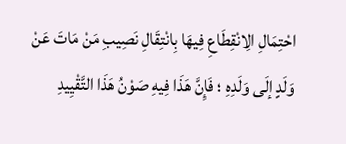احْتِمَالِ الِانْقِطَاعِ فِيهَا بِانْتِقَالِ نَصِيبِ مَنْ مَاتَ عَنْ وَلَدٍ إلَى وَلَدِهِ ؛ فَإِنَّ هَذَا فِيهِ صَوْنُ هَذَا التَّقْيِيدِ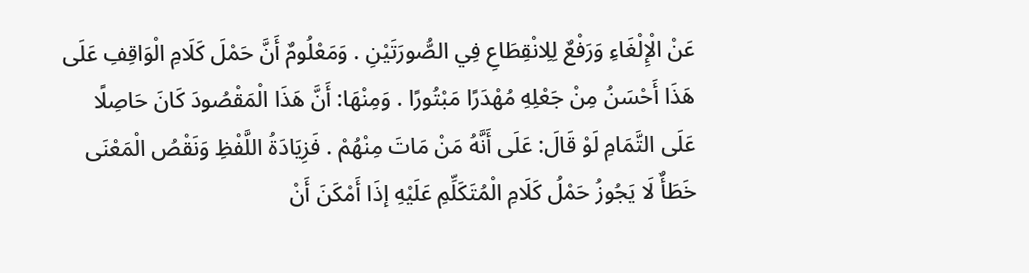عَنْ الْإِلْغَاءِ وَرَفْعٌ لِلِانْقِطَاعِ فِي الصُّورَتَيْنِ . وَمَعْلُومٌ أَنَّ حَمْلَ كَلَامِ الْوَاقِفِ عَلَى هَذَا أَحْسَنُ مِنْ جَعْلِهِ مُهْدَرًا مَبْتُورًا . وَمِنْهَا: أَنَّ هَذَا الْمَقْصُودَ كَانَ حَاصِلًا عَلَى التَّمَامِ لَوْ قَالَ: عَلَى أَنَّهُ مَنْ مَاتَ مِنْهُمْ . فَزِيَادَةُ اللَّفْظِ وَنَقْصُ الْمَعْنَى خَطَأٌ لَا يَجُوزُ حَمْلُ كَلَامِ الْمُتَكَلِّمِ عَلَيْهِ إذَا أَمْكَنَ أَنْ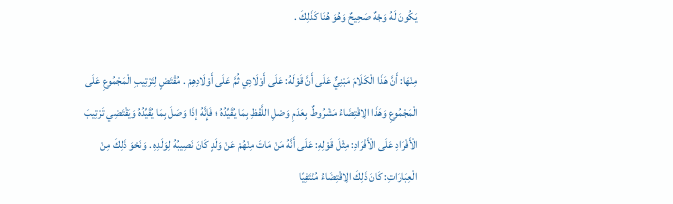يَكُونَ لَهُ وَجْهٌ صَحِيحٌ وَهُوَ هُنَا كَذَلِكَ .

مِنْهَا: أَنَّ هَذَا الْكَلَامَ مَبْنِيٌّ عَلَى أَنَّ قَوْلَهُ: عَلَى أَوْلَادِي ثُمَّ عَلَى أَوْلَادِهِمْ . مُقْتَضٍ لِتَرْتِيبِ الْمَجْمُوعِ عَلَى الْمَجْمُوعِ وَهَذَا الِاقْتِضَاءُ مَشْرُوطٌ بِعَدَمِ وَصْلِ اللَّفْظِ بِمَا يُقَيِّدُهُ ؛ فَإِنَّهُ إذَا وَصَلَ بِمَا يُقَيِّدُهُ وَيَقْتَضِي تَرْتِيبَ الْأَفْرَادِ عَلَى الْأَفْرَادِ: مِثْلَ قَوْلِهِ: عَلَى أَنَّهُ مَنْ مَاتَ مِنْهُمْ عَنْ وَلَدٍ كَانَ نَصِيبُهُ لِوَلَدِهِ . وَنَحْوَ ذَلِكَ مِنْ الْعِبَارَاتِ: كَانَ ذَلِكَ الِاقْتِضَاءُ مُنْتَفِيًا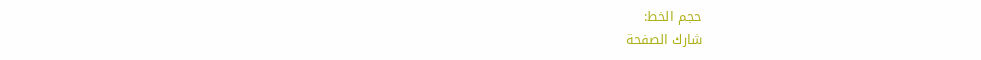حجم الخط:
شارك الصفحة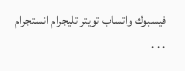فيسبوك واتساب تويتر تليجرام انستجرام
. . .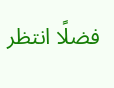فضلًا انتظر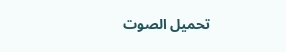تحميل الصوت